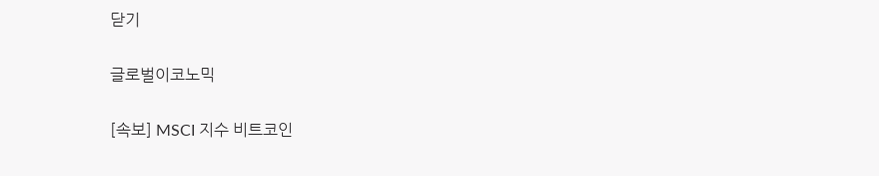닫기

글로벌이코노믹

[속보] MSCI 지수 비트코인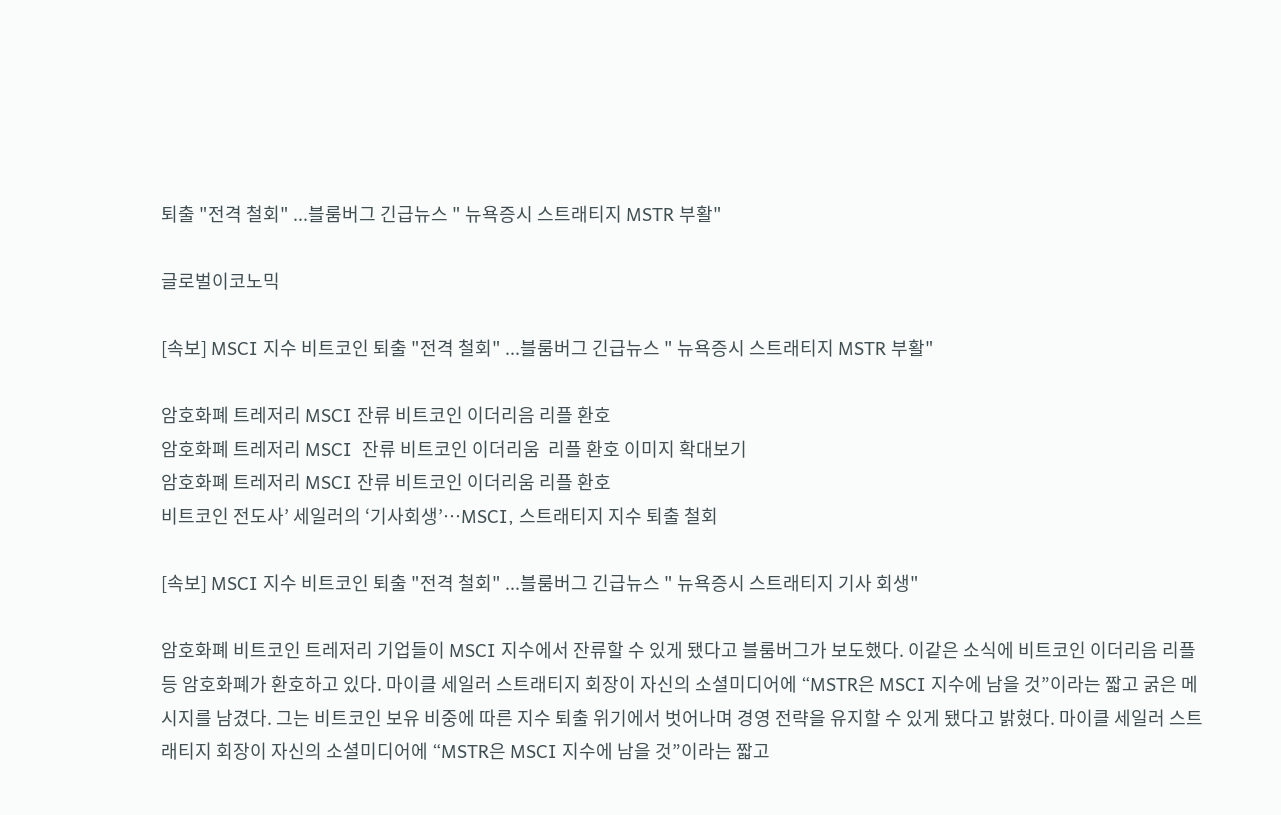퇴출 "전격 철회" ...블룸버그 긴급뉴스 " 뉴욕증시 스트래티지 MSTR 부활"

글로벌이코노믹

[속보] MSCI 지수 비트코인 퇴출 "전격 철회" ...블룸버그 긴급뉴스 " 뉴욕증시 스트래티지 MSTR 부활"

암호화폐 트레저리 MSCI 잔류 비트코인 이더리음 리플 환호
암호화폐 트레저리 MSCI  잔류 비트코인 이더리움  리플 환호 이미지 확대보기
암호화폐 트레저리 MSCI 잔류 비트코인 이더리움 리플 환호
비트코인 전도사’ 세일러의 ‘기사회생’…MSCI, 스트래티지 지수 퇴출 철회

[속보] MSCI 지수 비트코인 퇴출 "전격 철회" ...블룸버그 긴급뉴스 " 뉴욕증시 스트래티지 기사 회생"

암호화폐 비트코인 트레저리 기업들이 MSCI 지수에서 잔류할 수 있게 됐다고 블룸버그가 보도했다. 이같은 소식에 비트코인 이더리음 리플 등 암호화폐가 환호하고 있다. 마이클 세일러 스트래티지 회장이 자신의 소셜미디어에 “MSTR은 MSCI 지수에 남을 것”이라는 짧고 굵은 메시지를 남겼다. 그는 비트코인 보유 비중에 따른 지수 퇴출 위기에서 벗어나며 경영 전략을 유지할 수 있게 됐다고 밝혔다. 마이클 세일러 스트래티지 회장이 자신의 소셜미디어에 “MSTR은 MSCI 지수에 남을 것”이라는 짧고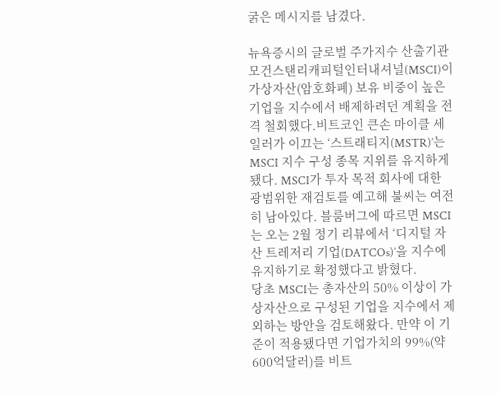굵은 메시지를 남겼다.

뉴욕증시의 글로벌 주가지수 산출기관 모건스탠리캐피털인터내셔널(MSCI)이 가상자산(암호화폐) 보유 비중이 높은 기업을 지수에서 배제하려던 계획을 전격 철회했다.비트코인 큰손 마이클 세일러가 이끄는 ‘스트래티지(MSTR)’는 MSCI 지수 구성 종목 지위를 유지하게 됐다. MSCI가 투자 목적 회사에 대한 광범위한 재검토를 예고해 불씨는 여전히 남아있다. 블룸버그에 따르면 MSCI는 오는 2월 정기 리뷰에서 ‘디지털 자산 트레저리 기업(DATCOs)’을 지수에 유지하기로 확정했다고 밝혔다.
당초 MSCI는 총자산의 50% 이상이 가상자산으로 구성된 기업을 지수에서 제외하는 방안을 검토해왔다. 만약 이 기준이 적용됐다면 기업가치의 99%(약 600억달러)를 비트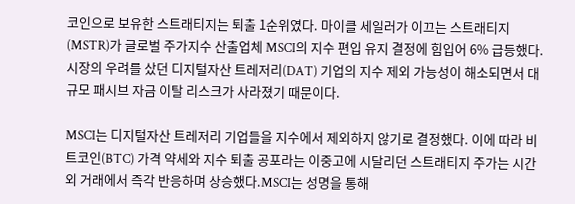코인으로 보유한 스트래티지는 퇴출 1순위였다. 마이클 세일러가 이끄는 스트래티지(MSTR)가 글로벌 주가지수 산출업체 MSCI의 지수 편입 유지 결정에 힘입어 6% 급등했다. 시장의 우려를 샀던 디지털자산 트레저리(DAT) 기업의 지수 제외 가능성이 해소되면서 대규모 패시브 자금 이탈 리스크가 사라졌기 때문이다.

MSCI는 디지털자산 트레저리 기업들을 지수에서 제외하지 않기로 결정했다. 이에 따라 비트코인(BTC) 가격 약세와 지수 퇴출 공포라는 이중고에 시달리던 스트래티지 주가는 시간외 거래에서 즉각 반응하며 상승했다.MSCI는 성명을 통해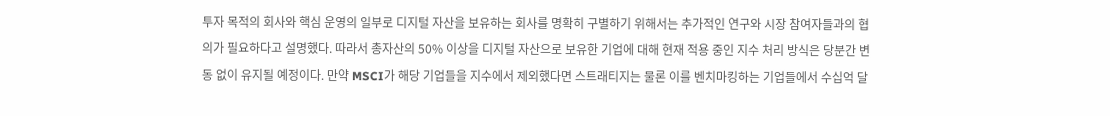투자 목적의 회사와 핵심 운영의 일부로 디지털 자산을 보유하는 회사를 명확히 구별하기 위해서는 추가적인 연구와 시장 참여자들과의 협의가 필요하다고 설명했다. 따라서 총자산의 50% 이상을 디지털 자산으로 보유한 기업에 대해 현재 적용 중인 지수 처리 방식은 당분간 변동 없이 유지될 예정이다. 만약 MSCI가 해당 기업들을 지수에서 제외했다면 스트래티지는 물론 이를 벤치마킹하는 기업들에서 수십억 달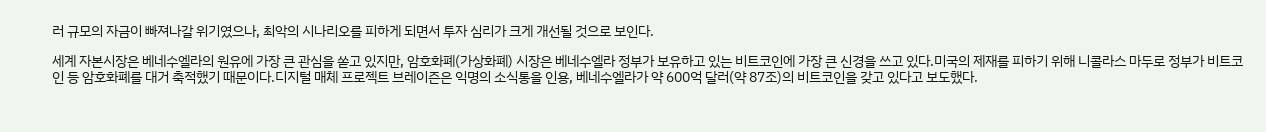러 규모의 자금이 빠져나갈 위기였으나, 최악의 시나리오를 피하게 되면서 투자 심리가 크게 개선될 것으로 보인다.

세계 자본시장은 베네수엘라의 원유에 가장 큰 관심을 쏟고 있지만, 암호화폐(가상화폐) 시장은 베네수엘라 정부가 보유하고 있는 비트코인에 가장 큰 신경을 쓰고 있다.미국의 제재를 피하기 위해 니콜라스 마두로 정부가 비트코인 등 암호화폐를 대거 축적했기 때문이다.디지털 매체 프로젝트 브레이즌은 익명의 소식통을 인용, 베네수엘라가 약 600억 달러(약 87조)의 비트코인을 갖고 있다고 보도했다.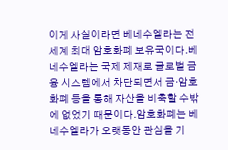이게 사실이라면 베네수엘라는 전 세계 최대 암호화폐 보유국이다.베네수엘라는 국제 제재로 글로벌 금융 시스템에서 차단되면서 금·암호화폐 등을 통해 자산을 비축할 수밖에 없었기 때문이다.암호화폐는 베네수엘라가 오랫동안 관심을 기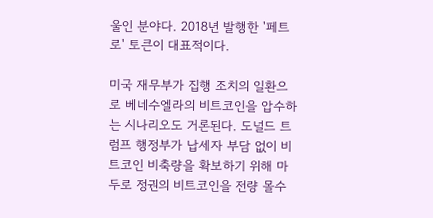울인 분야다. 2018년 발행한 '페트로' 토큰이 대표적이다.

미국 재무부가 집행 조치의 일환으로 베네수엘라의 비트코인을 압수하는 시나리오도 거론된다. 도널드 트럼프 행정부가 납세자 부담 없이 비트코인 비축량을 확보하기 위해 마두로 정권의 비트코인을 전량 몰수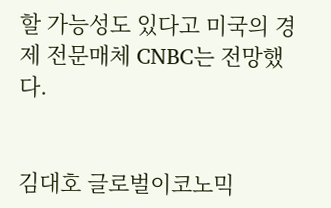할 가능성도 있다고 미국의 경제 전문매체 CNBC는 전망했다.


김대호 글로벌이코노믹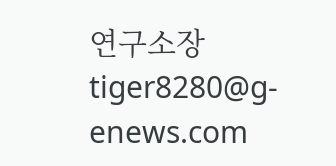연구소장 tiger8280@g-enews.com